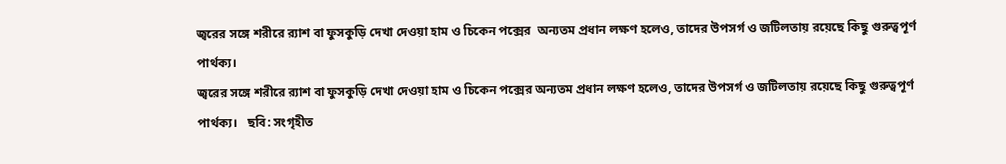জ্বরের সঙ্গে শরীরে র‍্যাশ বা ফুসকুড়ি দেখা দেওয়া হাম ও চিকেন পক্সের  অন্যতম প্রধান লক্ষণ হলেও, তাদের উপসর্গ ও জটিলতায় রয়েছে কিছু গুরুত্বপূর্ণ পার্থক্য।
জ্বরের সঙ্গে শরীরে র‍্যাশ বা ফুসকুড়ি দেখা দেওয়া হাম ও চিকেন পক্সের অন্যতম প্রধান লক্ষণ হলেও, তাদের উপসর্গ ও জটিলতায় রয়েছে কিছু গুরুত্বপূর্ণ পার্থক্য।   ছবি: সংগৃহীত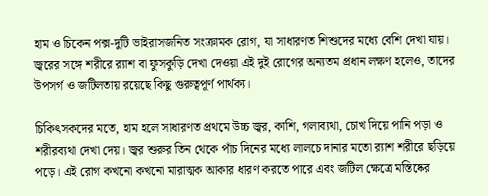হাম ও চিকেন পক্স-দুটি ভাইরাসজনিত সংক্রামক রোগ, যা সাধারণত শিশুদের মধ্যে বেশি দেখা যায়। জ্বরের সঙ্গে শরীরে র‍্যাশ বা ফুসকুড়ি দেখা দেওয়া এই দুই রোগের অন্যতম প্রধান লক্ষণ হলেও, তাদের উপসর্গ ও জটিলতায় রয়েছে কিছু গুরুত্বপূর্ণ পার্থক্য।

চিকিৎসকদের মতে, হাম হলে সাধারণত প্রথমে উচ্চ জ্বর, কাশি, গলাব্যথা, চোখ দিয়ে পানি পড়া ও শরীরব্যথা দেখা দেয়। জ্বর শুরুর তিন থেকে পাঁচ দিনের মধ্যে লালচে দানার মতো র‍্যাশ শরীরে ছড়িয়ে পড়ে। এই রোগ কখনো কখনো মারাত্মক আকার ধারণ করতে পারে এবং জটিল ক্ষেত্রে মস্তিষ্কের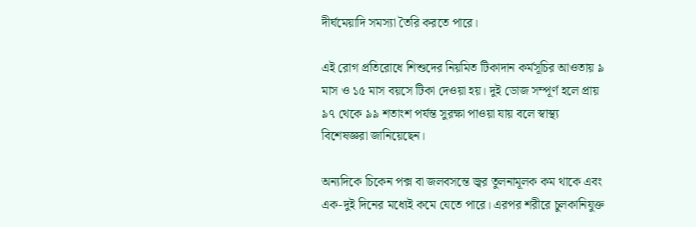দীর্ঘমেয়াদি সমস্যা তৈরি করতে পারে।

এই রোগ প্রতিরোধে শিশুদের নিয়মিত টিকাদান কর্মসূচির আওতায় ৯ মাস ও ১৫ মাস বয়সে টিকা দেওয়া হয়। দুই ডোজ সম্পূর্ণ হলে প্রায় ৯৭ থেকে ৯৯ শতাংশ পর্যন্ত সুরক্ষা পাওয়া যায় বলে স্বাস্থ্য বিশেষজ্ঞরা জানিয়েছেন।

অন্যদিকে চিকেন পক্স বা জলবসন্তে জ্বর তুলনামূলক কম থাকে এবং এক-দুই দিনের মধ্যেই কমে যেতে পারে। এরপর শরীরে চুলকানিযুক্ত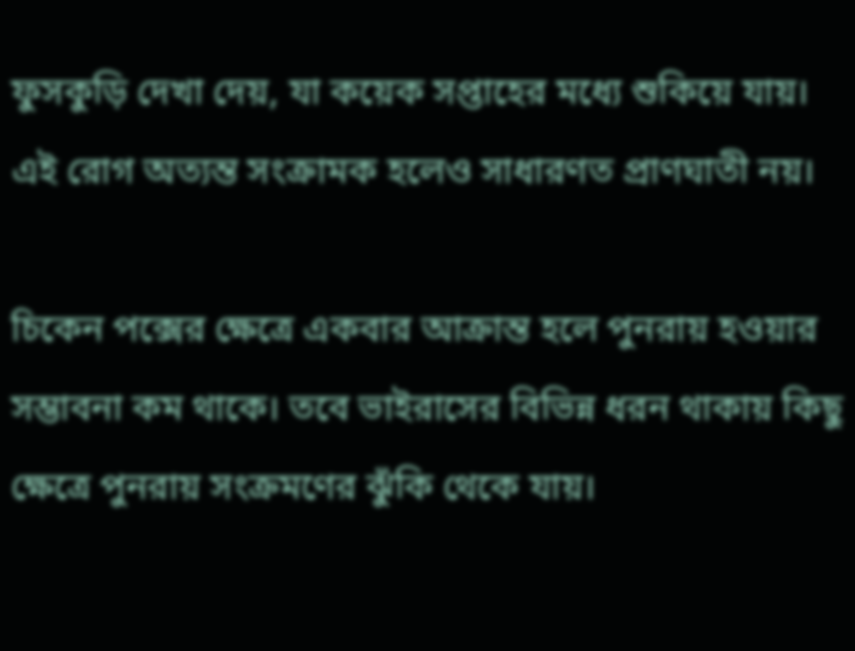ফুসকুড়ি দেখা দেয়, যা কয়েক সপ্তাহের মধ্যে শুকিয়ে যায়। এই রোগ অত্যন্ত সংক্রামক হলেও সাধারণত প্রাণঘাতী নয়।

চিকেন পক্সের ক্ষেত্রে একবার আক্রান্ত হলে পুনরায় হওয়ার সম্ভাবনা কম থাকে। তবে ভাইরাসের বিভিন্ন ধরন থাকায় কিছু ক্ষেত্রে পুনরায় সংক্রমণের ঝুঁকি থেকে যায়।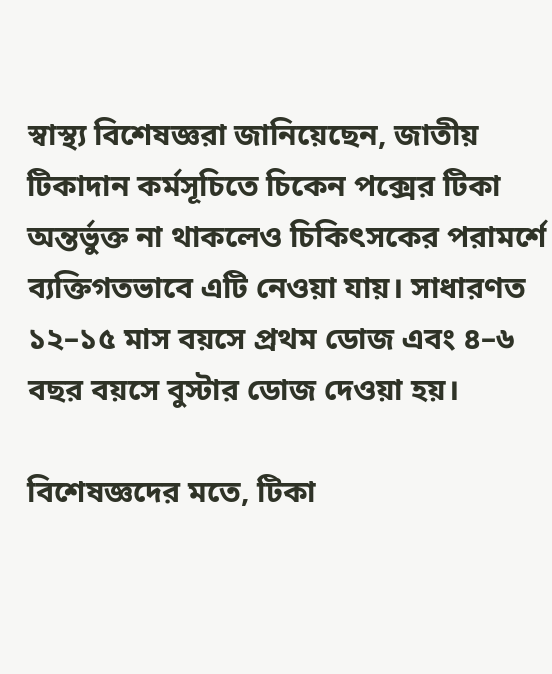স্বাস্থ্য বিশেষজ্ঞরা জানিয়েছেন, জাতীয় টিকাদান কর্মসূচিতে চিকেন পক্সের টিকা অন্তর্ভুক্ত না থাকলেও চিকিৎসকের পরামর্শে ব্যক্তিগতভাবে এটি নেওয়া যায়। সাধারণত ১২–১৫ মাস বয়সে প্রথম ডোজ এবং ৪–৬ বছর বয়সে বুস্টার ডোজ দেওয়া হয়।

বিশেষজ্ঞদের মতে, টিকা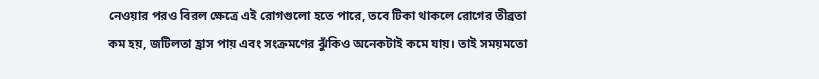নেওয়ার পরও বিরল ক্ষেত্রে এই রোগগুলো হতে পারে, তবে টিকা থাকলে রোগের তীব্রতা কম হয়, জটিলতা হ্রাস পায় এবং সংক্রমণের ঝুঁকিও অনেকটাই কমে যায়। তাই সময়মতো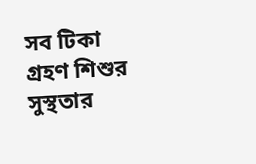সব টিকা গ্রহণ শিশুর সুস্থতার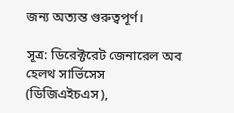জন্য অত্যন্ত গুরুত্বপূর্ণ।

সূত্র: ডিরেক্টরেট জেনারেল অব হেলথ সার্ভিসেস (ডিজিএইচএস),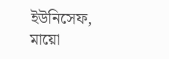ইউনিসেফ, মায়ো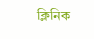ক্লিনিক